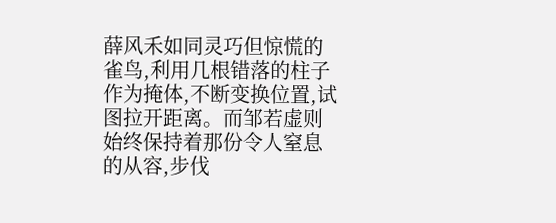薛风禾如同灵巧但惊慌的雀鸟,利用几根错落的柱子作为掩体,不断变换位置,试图拉开距离。而邹若虚则始终保持着那份令人窒息的从容,步伐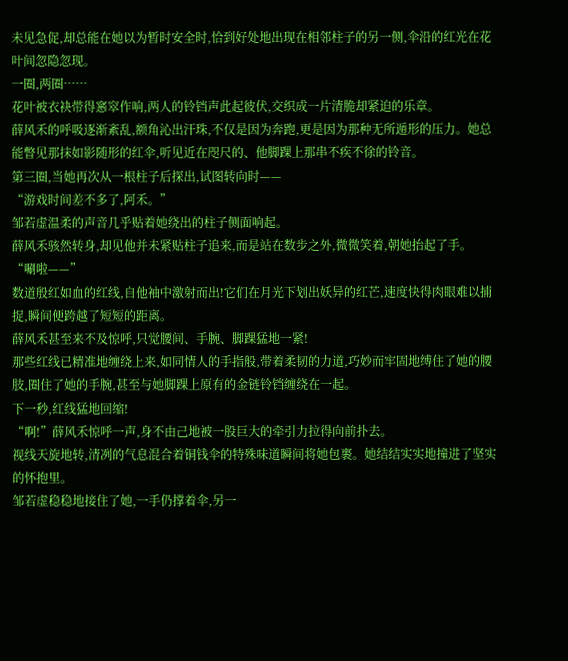未见急促,却总能在她以为暂时安全时,恰到好处地出现在相邻柱子的另一侧,伞沿的红光在花叶间忽隐忽现。
一圈,两圈……
花叶被衣袂带得窸窣作响,两人的铃铛声此起彼伏,交织成一片清脆却紧迫的乐章。
薛风禾的呼吸逐渐紊乱,额角沁出汗珠,不仅是因为奔跑,更是因为那种无所遁形的压力。她总能瞥见那抹如影随形的红伞,听见近在咫尺的、他脚踝上那串不疾不徐的铃音。
第三圈,当她再次从一根柱子后探出,试图转向时——
“游戏时间差不多了,阿禾。”
邹若虚温柔的声音几乎贴着她绕出的柱子侧面响起。
薛风禾骇然转身,却见他并未紧贴柱子追来,而是站在数步之外,微微笑着,朝她抬起了手。
“唰啦——”
数道殷红如血的红线,自他袖中激射而出!它们在月光下划出妖异的红芒,速度快得肉眼难以捕捉,瞬间便跨越了短短的距离。
薛风禾甚至来不及惊呼,只觉腰间、手腕、脚踝猛地一紧!
那些红线已精准地缠绕上来,如同情人的手指般,带着柔韧的力道,巧妙而牢固地缚住了她的腰肢,圈住了她的手腕,甚至与她脚踝上原有的金链铃铛缠绕在一起。
下一秒,红线猛地回缩!
“啊!”薛风禾惊呼一声,身不由己地被一股巨大的牵引力拉得向前扑去。
视线天旋地转,清冽的气息混合着铜钱伞的特殊味道瞬间将她包裹。她结结实实地撞进了坚实的怀抱里。
邹若虚稳稳地接住了她,一手仍撑着伞,另一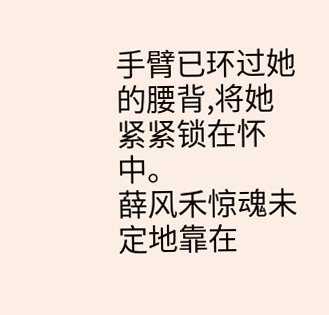手臂已环过她的腰背,将她紧紧锁在怀中。
薛风禾惊魂未定地靠在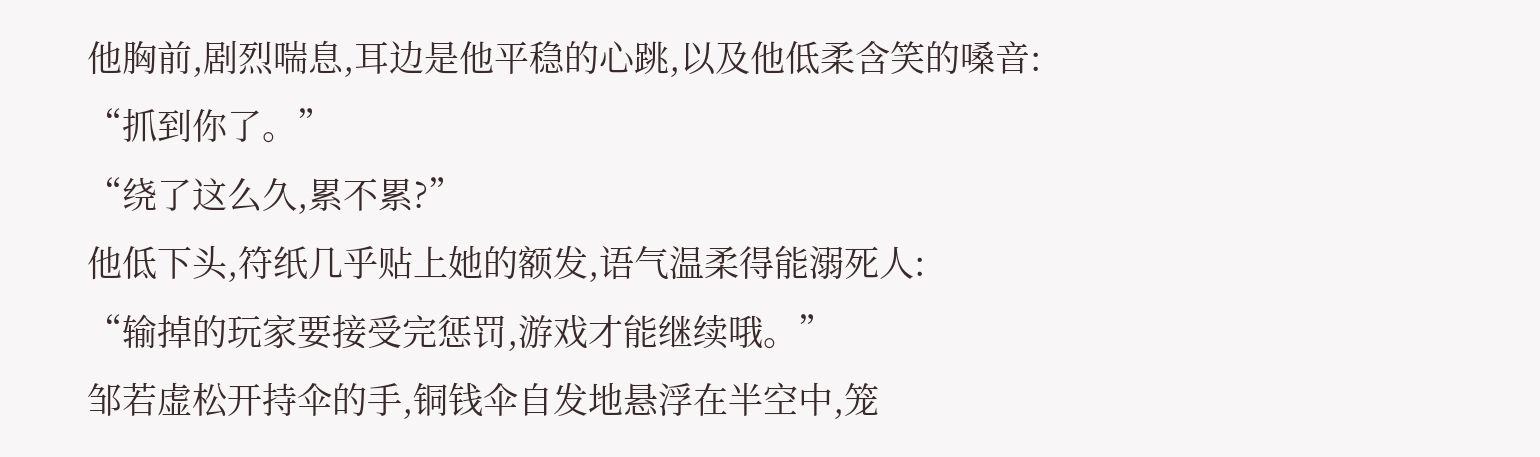他胸前,剧烈喘息,耳边是他平稳的心跳,以及他低柔含笑的嗓音:
“抓到你了。”
“绕了这么久,累不累?”
他低下头,符纸几乎贴上她的额发,语气温柔得能溺死人:
“输掉的玩家要接受完惩罚,游戏才能继续哦。”
邹若虚松开持伞的手,铜钱伞自发地悬浮在半空中,笼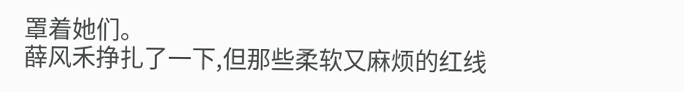罩着她们。
薛风禾挣扎了一下,但那些柔软又麻烦的红线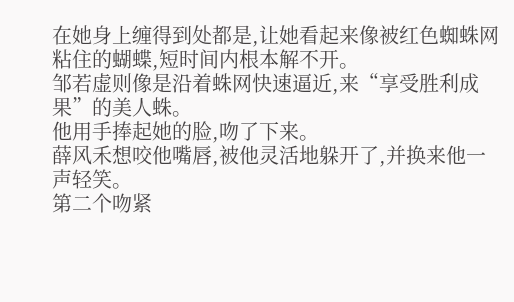在她身上缠得到处都是,让她看起来像被红色蜘蛛网粘住的蝴蝶,短时间内根本解不开。
邹若虚则像是沿着蛛网快速逼近,来“享受胜利成果”的美人蛛。
他用手捧起她的脸,吻了下来。
薛风禾想咬他嘴唇,被他灵活地躲开了,并换来他一声轻笑。
第二个吻紧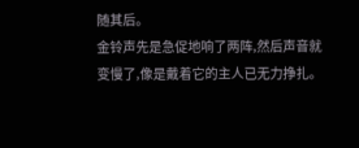随其后。
金铃声先是急促地响了两阵,然后声音就变慢了,像是戴着它的主人已无力挣扎。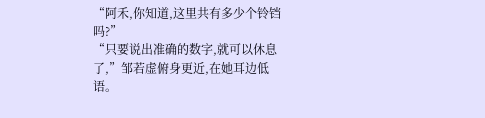“阿禾,你知道,这里共有多少个铃铛吗?”
“只要说出准确的数字,就可以休息了,”邹若虚俯身更近,在她耳边低语。